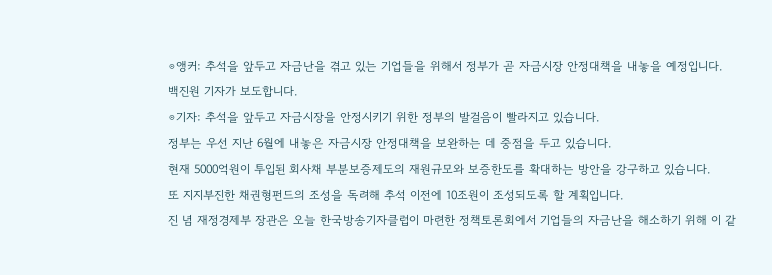⊙앵커: 추석을 앞두고 자금난을 겪고 있는 기업들을 위해서 정부가 곧 자금시장 안정대책을 내놓을 예정입니다.
백진원 기자가 보도합니다.
⊙기자: 추석을 앞두고 자금시장을 안정시키기 위한 정부의 발걸음이 빨라지고 있습니다.
정부는 우선 지난 6월에 내놓은 자금시장 안정대책을 보완하는 데 중점을 두고 있습니다.
현재 5000억원이 투입된 회사채 부분보증제도의 재원규모와 보증한도를 확대하는 방안을 강구하고 있습니다.
또 지지부진한 채권형펀드의 조성을 독려해 추석 이전에 10조원이 조성되도록 할 계획입니다.
진 념 재정경제부 장관은 오늘 한국방송기자클럽이 마련한 정책토론회에서 기업들의 자금난을 해소하기 위해 이 같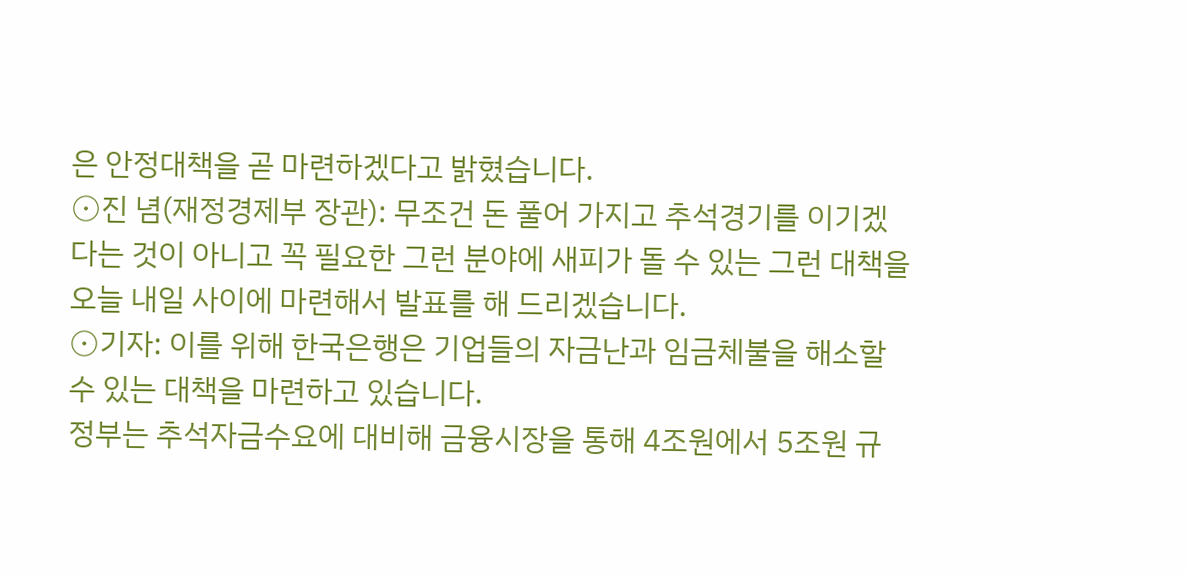은 안정대책을 곧 마련하겠다고 밝혔습니다.
⊙진 념(재정경제부 장관): 무조건 돈 풀어 가지고 추석경기를 이기겠다는 것이 아니고 꼭 필요한 그런 분야에 새피가 돌 수 있는 그런 대책을 오늘 내일 사이에 마련해서 발표를 해 드리겠습니다.
⊙기자: 이를 위해 한국은행은 기업들의 자금난과 임금체불을 해소할 수 있는 대책을 마련하고 있습니다.
정부는 추석자금수요에 대비해 금융시장을 통해 4조원에서 5조원 규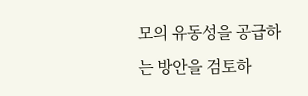모의 유동성을 공급하는 방안을 검토하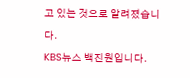고 있는 것으로 알려졌습니다.
KBS뉴스 백진원입니다.